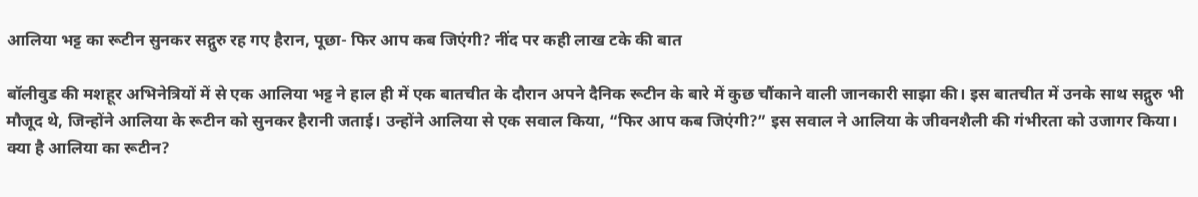आलिया भट्ट का रूटीन सुनकर सद्गुरु रह गए हैरान, पूछा- फिर आप कब जिएंगी? नींद पर कही लाख टके की बात

बॉलीवुड की मशहूर अभिनेत्रियों में से एक आलिया भट्ट ने हाल ही में एक बातचीत के दौरान अपने दैनिक रूटीन के बारे में कुछ चौंकाने वाली जानकारी साझा की। इस बातचीत में उनके साथ सद्गुरु भी मौजूद थे, जिन्होंने आलिया के रूटीन को सुनकर हैरानी जताई। उन्होंने आलिया से एक सवाल किया, “फिर आप कब जिएंगी?” इस सवाल ने आलिया के जीवनशैली की गंभीरता को उजागर किया।
क्या है आलिया का रूटीन?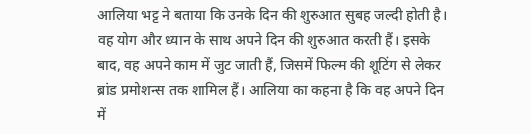आलिया भट्ट ने बताया कि उनके दिन की शुरुआत सुबह जल्दी होती है। वह योग और ध्यान के साथ अपने दिन की शुरुआत करती हैं। इसके बाद, वह अपने काम में जुट जाती हैं, जिसमें फिल्म की शूटिंग से लेकर ब्रांड प्रमोशन्स तक शामिल हैं। आलिया का कहना है कि वह अपने दिन में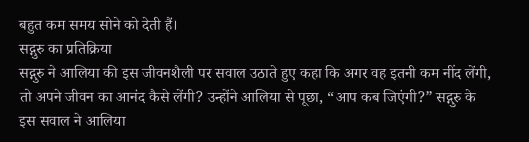बहुत कम समय सोने को देती हैं।
सद्गुरु का प्रतिक्रिया
सद्गुरु ने आलिया की इस जीवनशैली पर सवाल उठाते हुए कहा कि अगर वह इतनी कम नींद लेंगी, तो अपने जीवन का आनंद कैसे लेंगी? उन्होंने आलिया से पूछा, “आप कब जिएंगी?” सद्गुरु के इस सवाल ने आलिया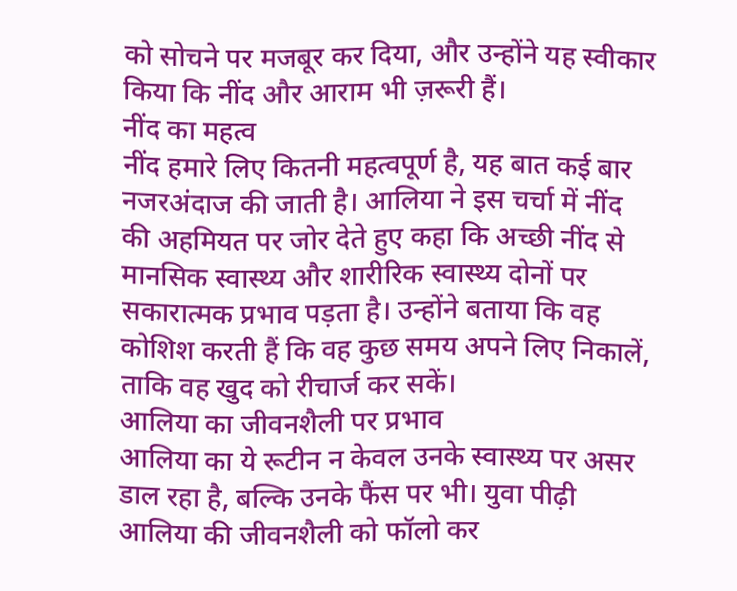को सोचने पर मजबूर कर दिया, और उन्होंने यह स्वीकार किया कि नींद और आराम भी ज़रूरी हैं।
नींद का महत्व
नींद हमारे लिए कितनी महत्वपूर्ण है, यह बात कई बार नजरअंदाज की जाती है। आलिया ने इस चर्चा में नींद की अहमियत पर जोर देते हुए कहा कि अच्छी नींद से मानसिक स्वास्थ्य और शारीरिक स्वास्थ्य दोनों पर सकारात्मक प्रभाव पड़ता है। उन्होंने बताया कि वह कोशिश करती हैं कि वह कुछ समय अपने लिए निकालें, ताकि वह खुद को रीचार्ज कर सकें।
आलिया का जीवनशैली पर प्रभाव
आलिया का ये रूटीन न केवल उनके स्वास्थ्य पर असर डाल रहा है, बल्कि उनके फैंस पर भी। युवा पीढ़ी आलिया की जीवनशैली को फॉलो कर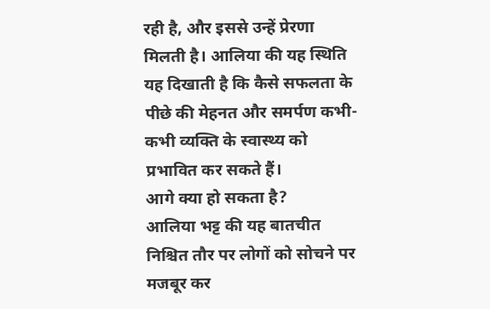रही है, और इससे उन्हें प्रेरणा मिलती है। आलिया की यह स्थिति यह दिखाती है कि कैसे सफलता के पीछे की मेहनत और समर्पण कभी-कभी व्यक्ति के स्वास्थ्य को प्रभावित कर सकते हैं।
आगे क्या हो सकता है?
आलिया भट्ट की यह बातचीत निश्चित तौर पर लोगों को सोचने पर मजबूर कर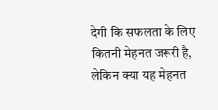देगी कि सफलता के लिए कितनी मेहनत जरूरी है, लेकिन क्या यह मेहनत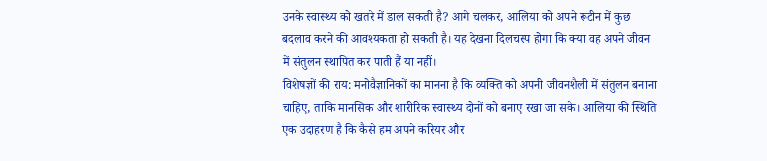उनके स्वास्थ्य को खतरे में डाल सकती है? आगे चलकर, आलिया को अपने रूटीन में कुछ बदलाव करने की आवश्यकता हो सकती है। यह देखना दिलचस्प होगा कि क्या वह अपने जीवन में संतुलन स्थापित कर पाती हैं या नहीं।
विशेषज्ञों की राय: मनोवैज्ञानिकों का मानना है कि व्यक्ति को अपनी जीवनशैली में संतुलन बनाना चाहिए, ताकि मानसिक और शारीरिक स्वास्थ्य दोनों को बनाए रखा जा सके। आलिया की स्थिति एक उदाहरण है कि कैसे हम अपने करियर और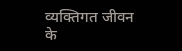व्यक्तिगत जीवन के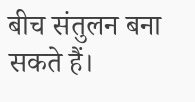बीच संतुलन बना सकते हैं।